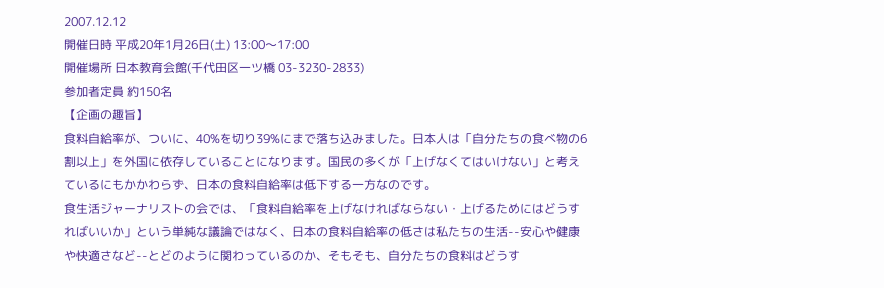2007.12.12
開催日時 平成20年1月26日(土) 13:00〜17:00
開催場所 日本教育会館(千代田区一ツ橋 03-3230-2833)
参加者定員 約150名
【企画の趣旨】
食料自給率が、ついに、40%を切り39%にまで落ち込みました。日本人は「自分たちの食べ物の6割以上」を外国に依存していることになります。国民の多くが「上げなくてはいけない」と考えているにもかかわらず、日本の食料自給率は低下する一方なのです。
食生活ジャーナリストの会では、「食料自給率を上げなければならない・上げるためにはどうすればいいか」という単純な議論ではなく、日本の食料自給率の低さは私たちの生活--安心や健康や快適さなど--とどのように関わっているのか、そもそも、自分たちの食料はどうす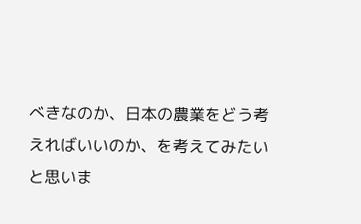べきなのか、日本の農業をどう考えればいいのか、を考えてみたいと思いま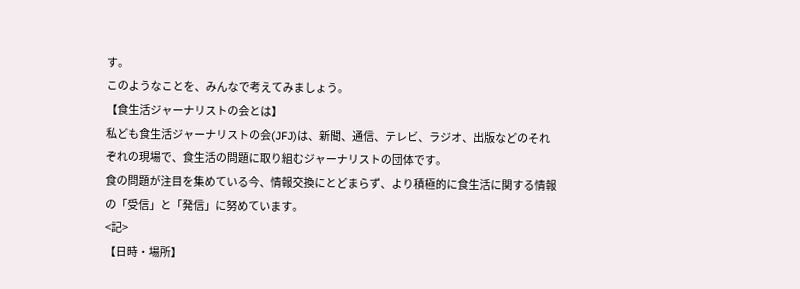す。
このようなことを、みんなで考えてみましょう。
【食生活ジャーナリストの会とは】
私ども食生活ジャーナリストの会(JFJ)は、新聞、通信、テレビ、ラジオ、出版などのそれぞれの現場で、食生活の問題に取り組むジャーナリストの団体です。
食の問題が注目を集めている今、情報交換にとどまらず、より積極的に食生活に関する情報の「受信」と「発信」に努めています。
<記>
【日時・場所】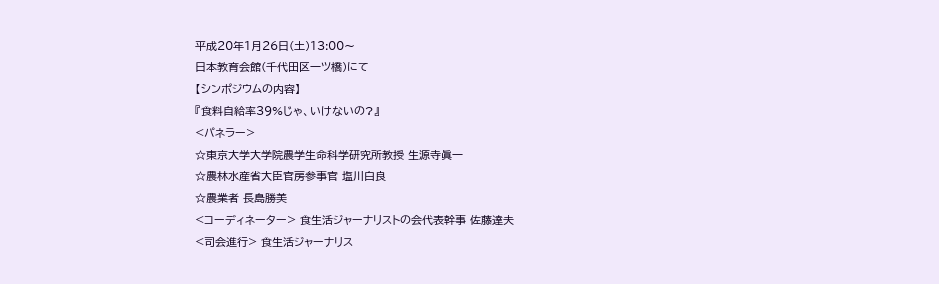平成20年1月26日(土)13:00〜
日本教育会館(千代田区一ツ橋)にて
【シンポジウムの内容】
『食料自給率39%じゃ、いけないの?』
<パネラー>
☆東京大学大学院農学生命科学研究所教授 生源寺眞一
☆農林水産省大臣官房参事官 塩川白良
☆農業者 長島勝美
<コーディネーター> 食生活ジャーナリストの会代表幹事 佐藤達夫
<司会進行> 食生活ジャーナリス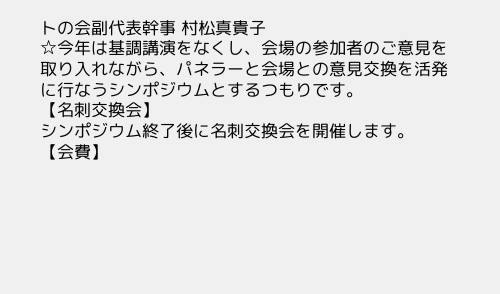トの会副代表幹事 村松真貴子
☆今年は基調講演をなくし、会場の参加者のご意見を取り入れながら、パネラーと会場との意見交換を活発に行なうシンポジウムとするつもりです。
【名刺交換会】
シンポジウム終了後に名刺交換会を開催します。
【会費】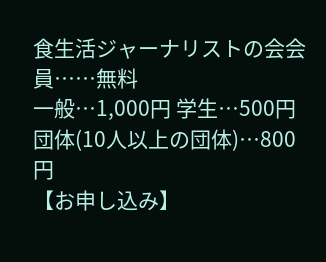食生活ジャーナリストの会会員……無料
一般…1,000円 学生…500円
団体(10人以上の団体)…800円
【お申し込み】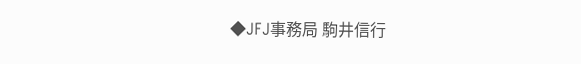◆JFJ事務局 駒井信行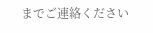までご連絡ください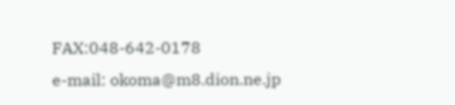FAX:048-642-0178
e-mail: okoma@m8.dion.ne.jp